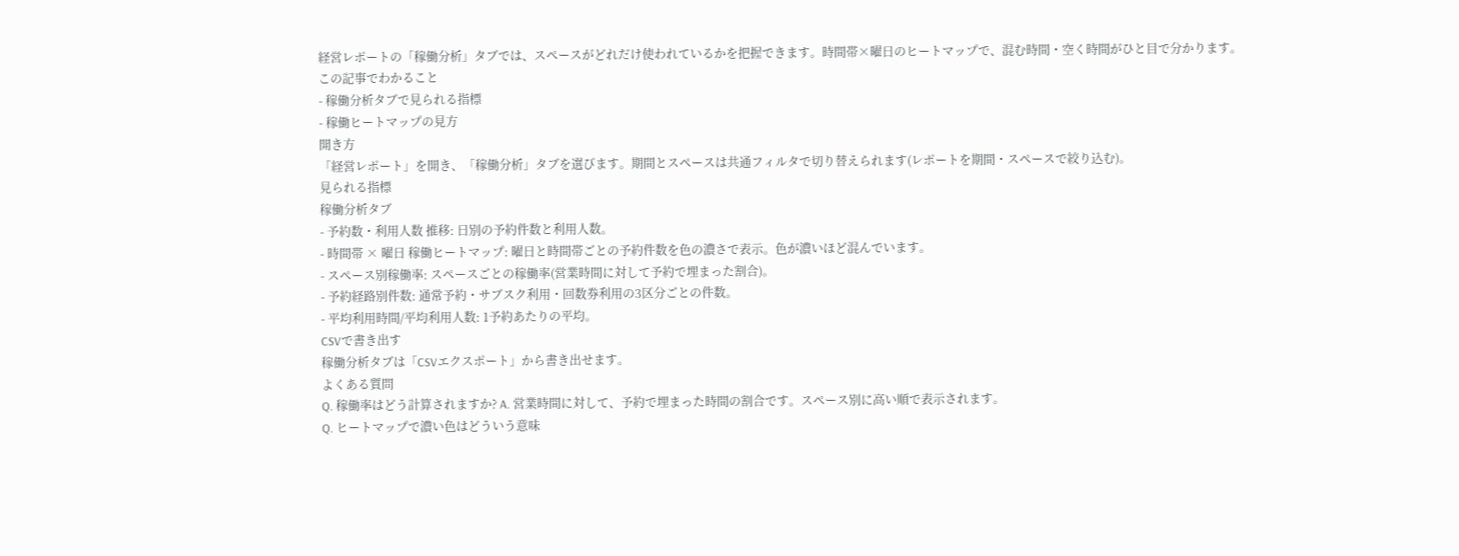経営レポートの「稼働分析」タブでは、スペースがどれだけ使われているかを把握できます。時間帯×曜日のヒートマップで、混む時間・空く時間がひと目で分かります。
この記事でわかること
- 稼働分析タブで見られる指標
- 稼働ヒートマップの見方
開き方
「経営レポート」を開き、「稼働分析」タブを選びます。期間とスペースは共通フィルタで切り替えられます(レポートを期間・スペースで絞り込む)。
見られる指標
稼働分析タブ
- 予約数・利用人数 推移: 日別の予約件数と利用人数。
- 時間帯 × 曜日 稼働ヒートマップ: 曜日と時間帯ごとの予約件数を色の濃さで表示。色が濃いほど混んでいます。
- スペース別稼働率: スペースごとの稼働率(営業時間に対して予約で埋まった割合)。
- 予約経路別件数: 通常予約・サブスク利用・回数券利用の3区分ごとの件数。
- 平均利用時間/平均利用人数: 1予約あたりの平均。
CSVで書き出す
稼働分析タブは「CSVエクスポート」から書き出せます。
よくある質問
Q. 稼働率はどう計算されますか? A. 営業時間に対して、予約で埋まった時間の割合です。スペース別に高い順で表示されます。
Q. ヒートマップで濃い色はどういう意味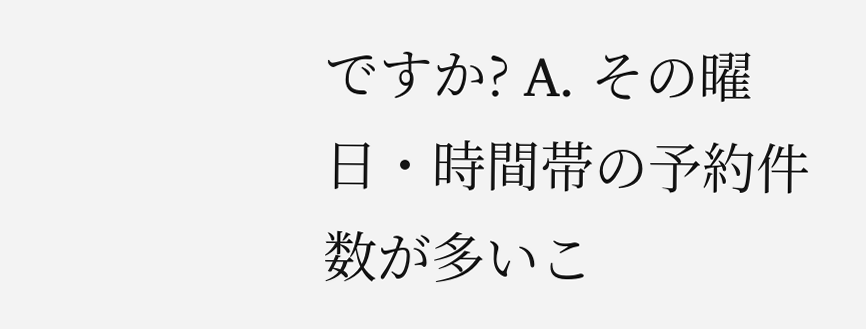ですか? A. その曜日・時間帯の予約件数が多いこ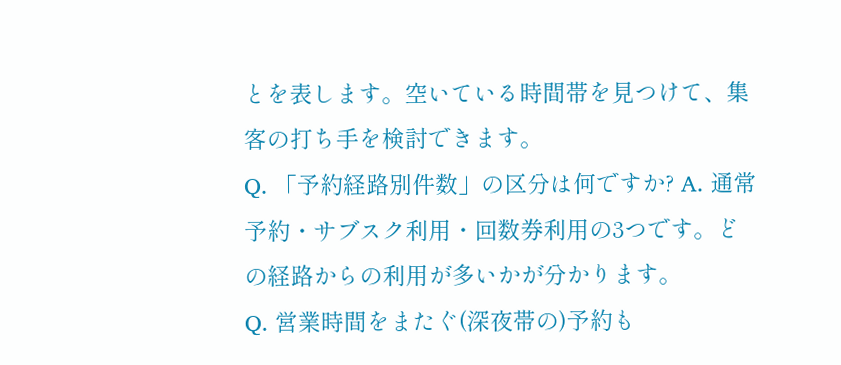とを表します。空いている時間帯を見つけて、集客の打ち手を検討できます。
Q. 「予約経路別件数」の区分は何ですか? A. 通常予約・サブスク利用・回数券利用の3つです。どの経路からの利用が多いかが分かります。
Q. 営業時間をまたぐ(深夜帯の)予約も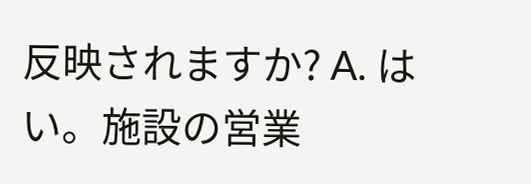反映されますか? A. はい。施設の営業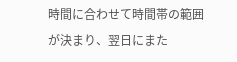時間に合わせて時間帯の範囲が決まり、翌日にまた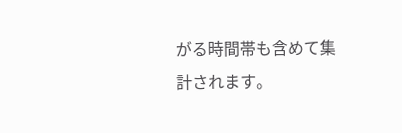がる時間帯も含めて集計されます。